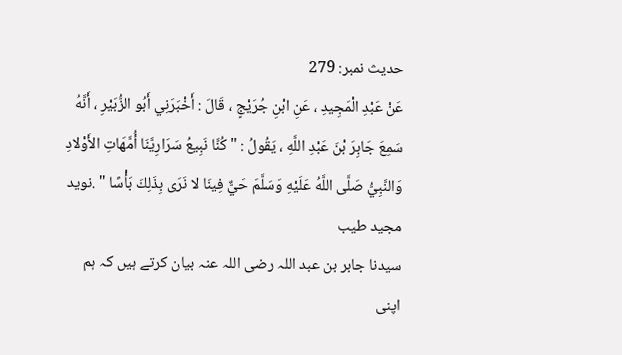حدیث نمبر: 279
عَنْ عَبْدِ الْمَجِيدِ ، عَنِ ابْنِ جُرَيْجٍ ، قَالَ : أَخْبَرَنِي أَبُو الزُّبَيْرِ ، أَنَّهُ سَمِعَ جَابِرَ بْنَ عَبْدِ اللَّهِ ، يَقُولُ : " كُنَّا نَبِيعُ سَرَارِيَّنَا أُمَّهَاتِ الأَوْلادِ وَالنَّبِيُّ صَلَّى اللَّهُ عَلَيْهِ وَسَلَّمَ حَيٌّ فِينَا لا نَرَى بِذَلِكَ بَأْسًا " .نوید مجید طیب
سیدنا جابر بن عبد اللہ رضی اللہ عنہ بیان کرتے ہیں کہ ہم اپنی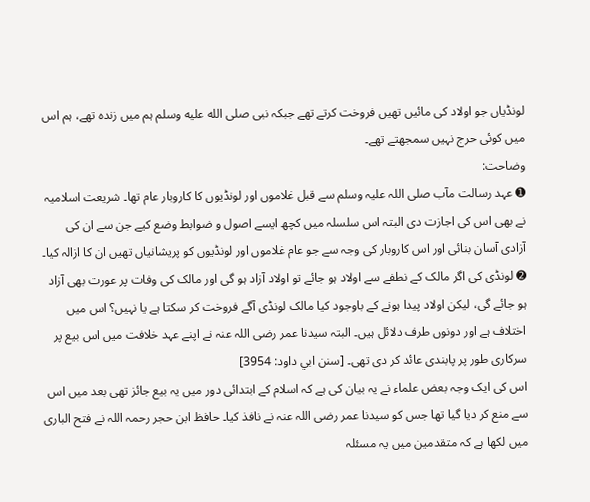لونڈیاں جو اولاد کی مائیں تھیں فروخت کرتے تھے جبکہ نبی صلى الله عليه وسلم ہم میں زندہ تھے، ہم اس میں کوئی حرج نہیں سمجھتے تھے۔
وضاحت:
➊ عہد رسالت مآب صلی اللہ علیہ وسلم سے قبل غلاموں اور لونڈیوں کا کاروبار عام تھا۔ شریعت اسلامیہ نے بھی اس کی اجازت دی البتہ اس سلسلہ میں کچھ ایسے اصول و ضوابط وضع کیے جن سے ان کی آزادی آسان بنائی اور اس کاروبار کی وجہ سے جو عام غلاموں اور لونڈیوں کو پریشانیاں تھیں ان کا ازالہ کیا۔
➋ لونڈی کی اگر مالک کے نطفے سے اولاد ہو جائے تو اولاد آزاد ہو گی اور مالک کی وفات پر عورت بھی آزاد ہو جائے گی، لیکن اولاد پیدا ہونے کے باوجود کیا مالک لونڈی آگے فروخت کر سکتا ہے یا نہیں؟ اس میں اختلاف ہے اور دونوں طرف دلائل ہیں۔ البتہ سیدنا عمر رضی اللہ عنہ نے اپنے عہد خلافت میں اس بیع پر سرکاری طور پر پابندی عائد کر دی تھی۔ [سنن ابي داود: 3954]
اس کی ایک وجہ بعض علماء نے یہ بیان کی ہے کہ اسلام کے ابتدائی دور میں یہ بیع جائز تھی بعد میں اس سے منع کر دیا گیا تھا جس کو سیدنا عمر رضی اللہ عنہ نے نافذ کیا۔ حافظ ابن حجر رحمہ اللہ نے فتح الباری میں لکھا ہے کہ متقدمین میں یہ مسئلہ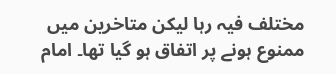مختلف فیہ رہا لیکن متاخرین میں ممنوع ہونے پر اتفاق ہو گیا تھا۔ امام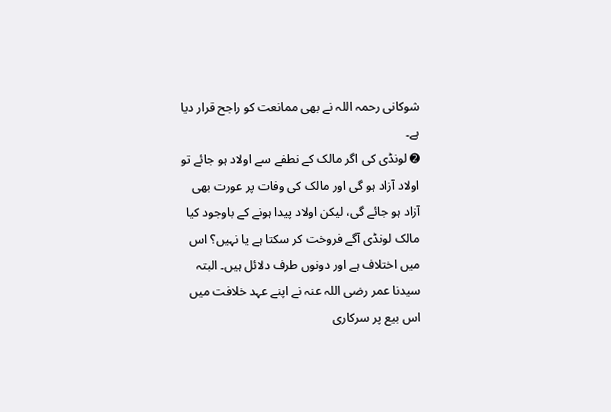شوکانی رحمہ اللہ نے بھی ممانعت کو راجح قرار دیا ہے۔
➋ لونڈی کی اگر مالک کے نطفے سے اولاد ہو جائے تو اولاد آزاد ہو گی اور مالک کی وفات پر عورت بھی آزاد ہو جائے گی، لیکن اولاد پیدا ہونے کے باوجود کیا مالک لونڈی آگے فروخت کر سکتا ہے یا نہیں؟ اس میں اختلاف ہے اور دونوں طرف دلائل ہیں۔ البتہ سیدنا عمر رضی اللہ عنہ نے اپنے عہد خلافت میں اس بیع پر سرکاری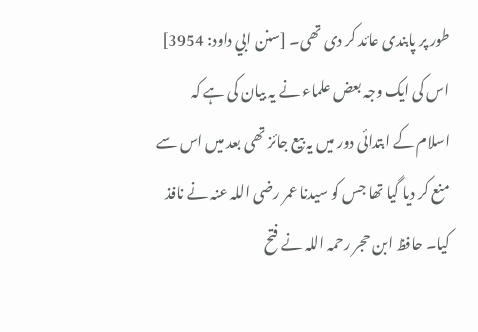طور پر پابندی عائد کر دی تھی۔ [سنن ابي داود: 3954]
اس کی ایک وجہ بعض علماء نے یہ بیان کی ہے کہ اسلام کے ابتدائی دور میں یہ بیع جائز تھی بعد میں اس سے منع کر دیا گیا تھا جس کو سیدنا عمر رضی اللہ عنہ نے نافذ کیا۔ حافظ ابن حجر رحمہ اللہ نے فتح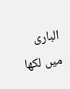الباری میں لکھا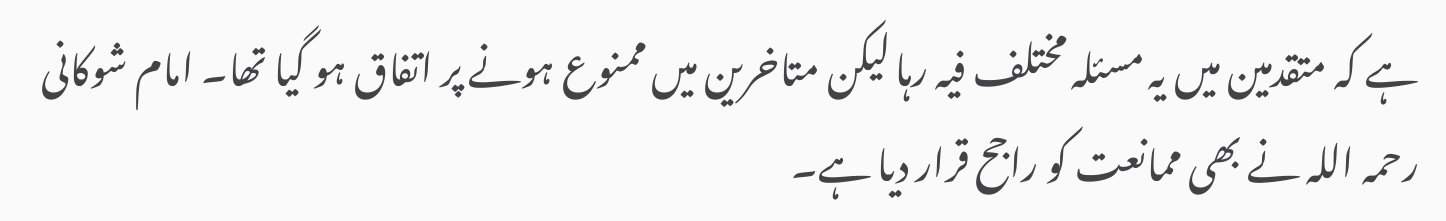ہے کہ متقدمین میں یہ مسئلہ مختلف فیہ رہا لیکن متاخرین میں ممنوع ہونے پر اتفاق ہو گیا تھا۔ امام شوکانی رحمہ اللہ نے بھی ممانعت کو راجح قرار دیا ہے۔